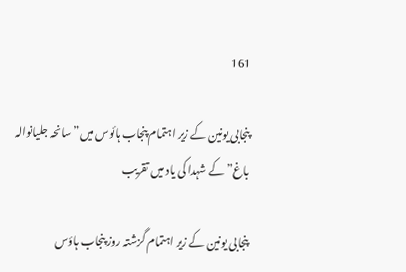161

پنجابی یونین کے زیر اہتمام پنجاب ہائوس میں”سانحہ جلیانوالہ باغ”کے شہدا کی یاد میں تقریب

پنجابی یونین کے زیر اہتمام گزشتہ روز پنجاب ہاؤس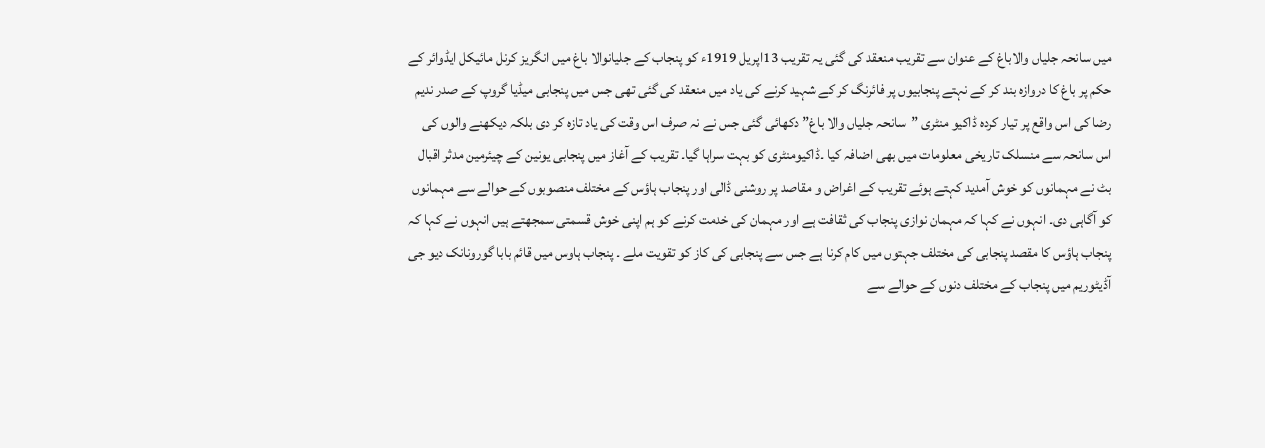میں سانحہ جلیاں والاباغ کے عنوان سے تقریب منعقد کی گئی یہ تقریب 13اپریل 1919ء کو پنجاب کے جلیانوالا باغ میں انگریز کرنل مائیکل ایڈوائر کے حکم پر باغ کا دروازہ بند کر کے نہتے پنجابیوں پر فائرنگ کر کے شہید کرنے کی یاد میں منعقد کی گئی تھی جس میں پنجابی میڈیا گروپ کے صدر ندیم رضا کی اس واقع پر تیار کردہ ڈاکیو منٹری ”سانحہ جلیاں والا باغ” دکھائی گئی جس نے نہ صرف اس وقت کی یاد تازہ کر دی بلکہ دیکھنے والوں کی اس سانحہ سے منسلک تاریخی معلومات میں بھی اضافہ کیا ۔ڈاکیومنٹری کو بہت سراہا گیا۔ تقریب کے آغاز میں پنجابی یونین کے چیئرمین مدثر اقبال بٹ نے مہمانوں کو خوش آمدید کہتے ہوئے تقریب کے اغراض و مقاصد پر روشنی ڈالی اور پنجاب ہاؤس کے مختلف منصوبوں کے حوالے سے مہمانوں کو آگاہی دی۔ انہوں نے کہا کہ مہمان نوازی پنجاب کی ثقافت ہے اور مہمان کی خدمت کرنے کو ہم اپنی خوش قسمتی سمجھتے ہیں انہوں نے کہا کہ پنجاب ہاؤس کا مقصد پنجابی کی مختلف جہتوں میں کام کرنا ہے جس سے پنجابی کی کاز کو تقویت ملے ۔ پنجاب ہاوس میں قائم بابا گورونانک دیو جی آڈیٹوریم میں پنجاب کے مختلف دنوں کے حوالے سے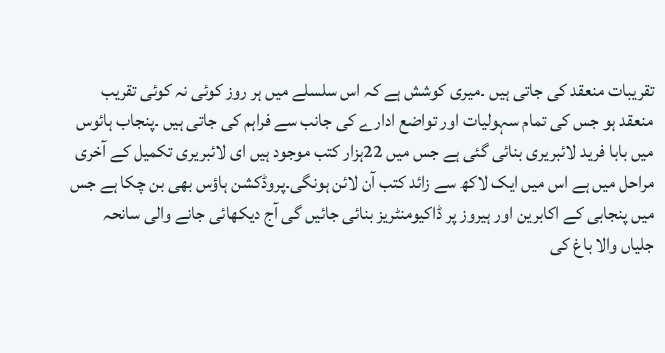تقریبات منعقد کی جاتی ہیں ۔میری کوشش ہے کہ اس سلسلے میں ہر روز کوئی نہ کوئی تقریب منعقد ہو جس کی تمام سہولیات اور تواضع ادارے کی جانب سے فراہم کی جاتی ہیں ۔پنجاب ہائوس میں بابا فرید لائبریری بنائی گئی ہے جس میں 22ہزار کتب موجود ہیں ای لائبریری تکمیل کے آخری مراحل میں ہے اس میں ایک لاکھ سے زائد کتب آن لائن ہونگی۔پروڈکشن ہاؤس بھی بن چکا ہے جس میں پنجابی کے اکابرین اور ہیروز پر ڈاکیومنٹریز بنائی جائیں گی آج دیکھائی جانے والی سانحہ جلیاں والا باغ کی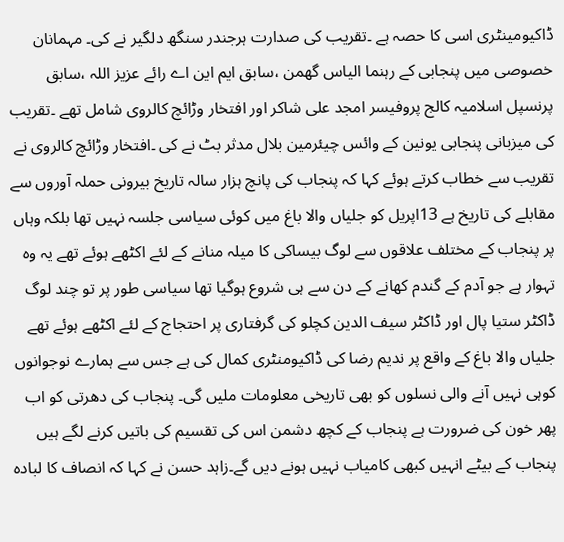ڈاکیومینٹری اسی کا حصہ ہے ۔تقریب کی صدارت ہرجندر سنگھ دلگیر نے کی۔ مہمانان خصوصی میں پنجابی کے رہنما الیاس گھمن ،سابق ایم این اے رائے عزیز اللہ ،سابق پرنسپل اسلامیہ کالج پروفیسر امجد علی شاکر اور افتخار وڑائچ کالروی شامل تھے ۔تقریب کی میزبانی پنجابی یونین کے وائس چیئرمین بلال مدثر بٹ نے کی ۔افتخار وڑائچ کالروی نے تقریب سے خطاب کرتے ہوئے کہا کہ پنجاب کی پانچ ہزار سالہ تاریخ بیرونی حملہ آوروں سے مقابلے کی تاریخ ہے 13اپریل کو جلیاں والا باغ میں کوئی سیاسی جلسہ نہیں تھا بلکہ وہاں پر پنجاب کے مختلف علاقوں سے لوگ بیساکی کا میلہ منانے کے لئے اکٹھے ہوئے تھے یہ وہ تہوار ہے جو آدم کے گندم کھانے کے دن سے ہی شروع ہوگیا تھا سیاسی طور پر تو چند لوگ ڈاکٹر ستیا پال اور ڈاکٹر سیف الدین کچلو کی گرفتاری پر احتجاج کے لئے اکٹھے ہوئے تھے جلیاں والا باغ کے واقع پر ندیم رضا کی ڈاکیومنٹری کمال کی ہے جس سے ہمارے نوجوانوں کوہی نہیں آنے والی نسلوں کو بھی تاریخی معلومات ملیں گی۔ پنجاب کی دھرتی کو اب پھر خون کی ضرورت ہے پنجاب کے کچھ دشمن اس کی تقسیم کی باتیں کرنے لگے ہیں پنجاب کے بیٹے انہیں کبھی کامیاب نہیں ہونے دیں گے۔زاہد حسن نے کہا کہ انصاف کا لبادہ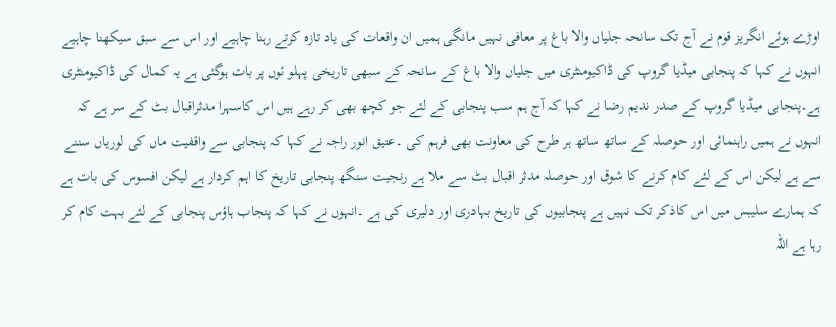اوڑے ہوئے انگریز قوم نے آج تک سانحہ جلیاں والا باغ پر معافی نہیں مانگی ہمیں ان واقعات کی یاد تازہ کرتے رہنا چاہیے اور اس سے سبق سیکھنا چاہیے انہوں نے کہا کہ پنجابی میڈیا گروپ کی ڈاکیومنٹری میں جلیاں والا باغ کے سانحہ کے سبھی تاریخی پہلو ئوں پر بات ہوگئی ہے یہ کمال کی ڈاکیومنٹری ہے۔پنجابی میڈیا گروپ کے صدر ندیم رضا نے کہا کہ آج ہم سب پنجابی کے لئے جو کچھ بھی کر رہے ہیں اس کاسہرا مدثراقبال بٹ کے سر ہے کہ انہوں نے ہمیں راہنمائی اور حوصلہ کے ساتھ ساتھ ہر طرح کی معاونت بھی فرہم کی ۔عتیق انور راجہ نے کہا کہ پنجابی سے واقفیت ماں کی لوریاں سننے سے ہے لیکن اس کے لئے کام کرنے کا شوق اور حوصلہ مدثر اقبال بٹ سے ملا ہے رنجیت سنگھ پنجابی تاریخ کا اہم کردار ہے لیکن افسوس کی بات ہے کہ ہمارے سلیبس میں اس کاذکر تک نہیں ہے پنجابیوں کی تاریخ بہادری اور دلیری کی ہے ۔انہوں نے کہا کہ پنجاب ہاؤس پنجابی کے لئے بہت کام کر رہا ہے اللہ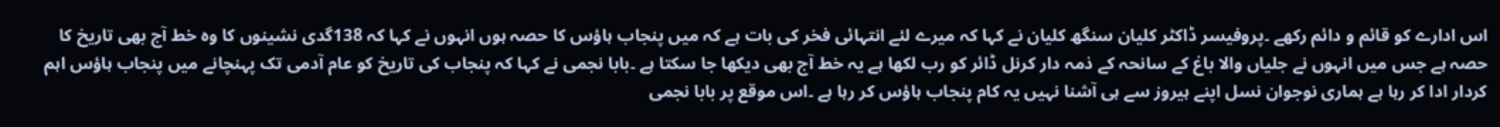اس ادارے کو قائم و دائم رکھے ۔پروفیسر ڈاکٹر کلیان سنگھ کلیان نے کہا کہ میرے لئے انتہائی فخر کی بات ہے کہ میں پنجاب ہاؤس کا حصہ ہوں انہوں نے کہا کہ 138گدی نشینوں کا وہ خط آج بھی تاریخ کا حصہ ہے جس میں انہوں نے جلیاں والا باغ کے سانحہ کے ذمہ دار کرنل ڈائر کو رب لکھا ہے یہ خط آج بھی دیکھا جا سکتا ہے ۔بابا نجمی نے کہا کہ پنجاب کی تاریخ کو عام آدمی تک پہنچانے میں پنجاب ہاؤس اہم کردار ادا کر رہا ہے ہماری نوجوان نسل اپنے ہیروز سے ہی آشنا نہیں یہ کام پنجاب ہاؤس کر رہا ہے ۔اس موقع پر بابا نجمی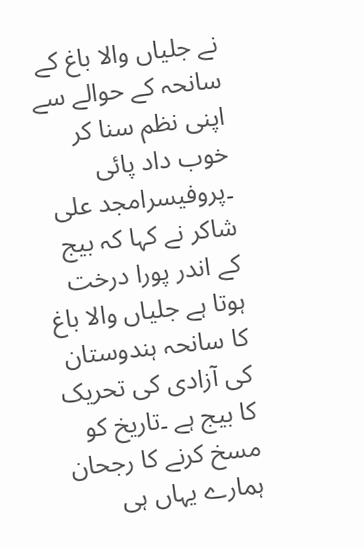نے جلیاں والا باغ کے سانحہ کے حوالے سے اپنی نظم سنا کر خوب داد پائی ۔پروفیسرامجد علی شاکر نے کہا کہ بیج کے اندر پورا درخت ہوتا ہے جلیاں والا باغ کا سانحہ ہندوستان کی آزادی کی تحریک کا بیج ہے ۔تاریخ کو مسخ کرنے کا رجحان ہمارے یہاں ہی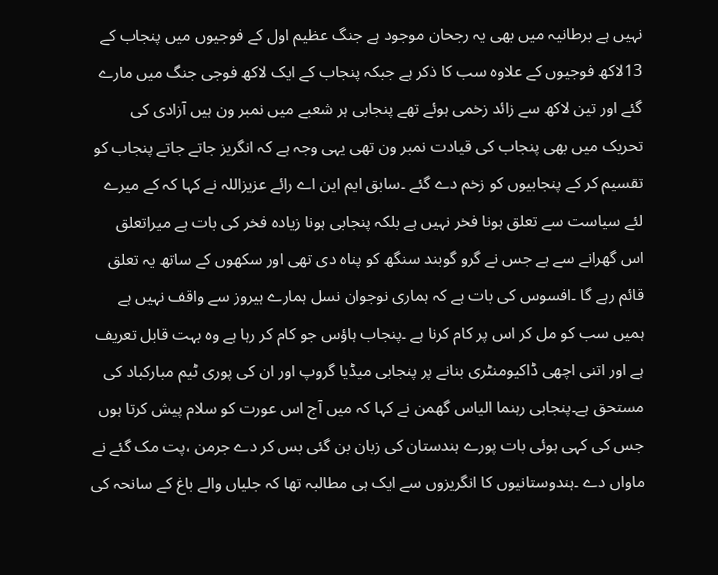نہیں ہے برطانیہ میں بھی یہ رجحان موجود ہے جنگ عظیم اول کے فوجیوں میں پنجاب کے 13لاکھ فوجیوں کے علاوہ سب کا ذکر ہے جبکہ پنجاب کے ایک لاکھ فوجی جنگ میں مارے گئے اور تین لاکھ سے زائد زخمی ہوئے تھے پنجابی ہر شعبے میں نمبر ون ہیں آزادی کی تحریک میں بھی پنجاب کی قیادت نمبر ون تھی یہی وجہ ہے کہ انگریز جاتے جاتے پنجاب کو تقسیم کر کے پنجابیوں کو زخم دے گئے ۔سابق ایم این اے رائے عزیزاللہ نے کہا کہ کے میرے لئے سیاست سے تعلق ہونا فخر نہیں ہے بلکہ پنجابی ہونا زیادہ فخر کی بات ہے میراتعلق اس گھرانے سے ہے جس نے گرو گوبند سنگھ کو پناہ دی تھی اور سکھوں کے ساتھ یہ تعلق قائم رہے گا ۔افسوس کی بات ہے کہ ہماری نوجوان نسل ہمارے ہیروز سے واقف نہیں ہے ہمیں سب کو مل کر اس پر کام کرنا ہے ۔پنجاب ہاؤس جو کام کر رہا ہے وہ بہت قابل تعریف ہے اور اتنی اچھی ڈاکیومنٹری بنانے پر پنجابی میڈیا گروپ اور ان کی پوری ٹیم مبارکباد کی مستحق ہے۔پنجابی رہنما الیاس گھمن نے کہا کہ میں آج اس عورت کو سلام پیش کرتا ہوں جس کی کہی ہوئی بات پورے ہندستان کی زبان بن گئی بس کر دے جرمن ،پت مک گئے نے ماواں دے ۔ہندوستانیوں کا انگریزوں سے ایک ہی مطالبہ تھا کہ جلیاں والے باغ کے سانحہ کی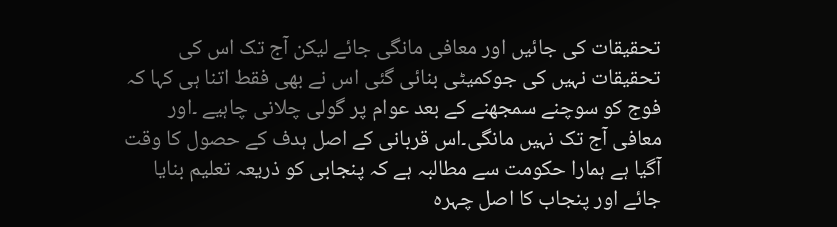تحقیقات کی جائیں اور معافی مانگی جائے لیکن آج تک اس کی تحقیقات نہیں کی جوکمیٹی بنائی گئی اس نے بھی فقط اتنا ہی کہا کہ فوج کو سوچنے سمجھنے کے بعد عوام پر گولی چلانی چاہیے ۔اور معافی آج تک نہیں مانگی۔اس قربانی کے اصل ہدف کے حصول کا وقت آگیا ہے ہمارا حکومت سے مطالبہ ہے کہ پنجابی کو ذریعہ تعلیم بنایا جائے اور پنجاب کا اصل چہرہ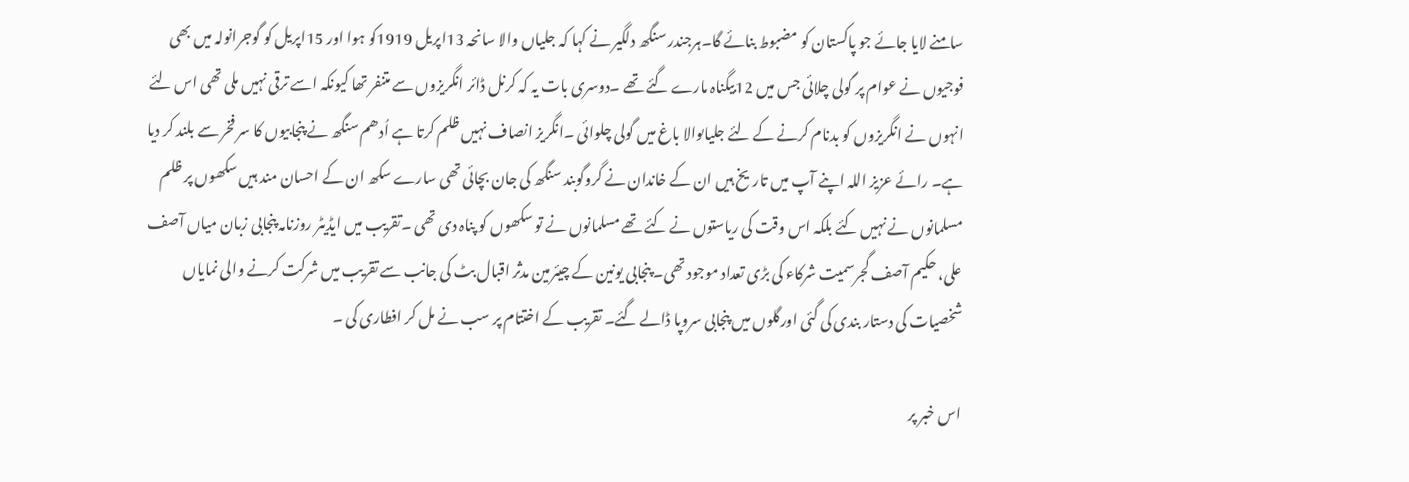سامنے لایا جائے جو پاکستان کو مضبوط بنائے گا۔ہرجندر سنگھ دلگیر نے کہا کہ جلیاں والا سانحہ 13اپریل 1919کو ہوا اور 15اپریل کو گوجرانولہ میں بھی فوجیوں نے عوام پر گولی چلائی جس میں 12بیگناہ مارے گئے تھے ۔دوسری بات یہ کہ کرنل ڈائر انگریزوں سے متنفر تھا کیونکہ اسے ترقی نہیں ملی تھی اس لئے انہوں نے انگریزوں کو بدنام کرنے کے لئے جلیاںوالا باغ میں گولی چلوائی ۔انگریز انصاف نہیں ظلم کرتا ہے اُدھم سنگھ نے پنجابیوں کا سر فخر سے بلند کر دیا ہے۔ رائے عزیز اللہ اپنے آپ میں تاریخ ہیں ان کے خاندان نے گروگوبند سنگھ کی جان بچائی تھی سارے سکھ ان کے احسان مند ہیں سکھوں پر ظلم مسلمانوں نے نہیں کئے بلکہ اس وقت کی ریاستوں نے کئے تھے مسلمانوں نے تو سکھوں کو پناہ دی تھی ۔تقریب میں ایڈیٹر روزنامہ پنجابی زبان میاں آصف علی، حکیم آصف گجرسمیت شرکاء کی بڑی تعداد موجود تھی۔ پنجابی یونین کے چیئرمین مدثر اقبال بٹ کی جانب سے تقریب میں شرکت کرنے والی نمایاں شخصیات کی دستار بندی کی گئی اورگلوں میں پنجابی سروپا ڈالے گئے۔ تقریب کے اختتام پر سب نے مل کر افطاری کی ۔

اس خبر پر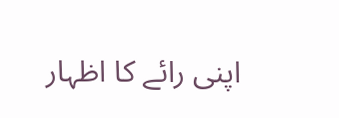اپنی رائے کا اظہار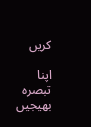کریں

اپنا تبصرہ بھیجیں